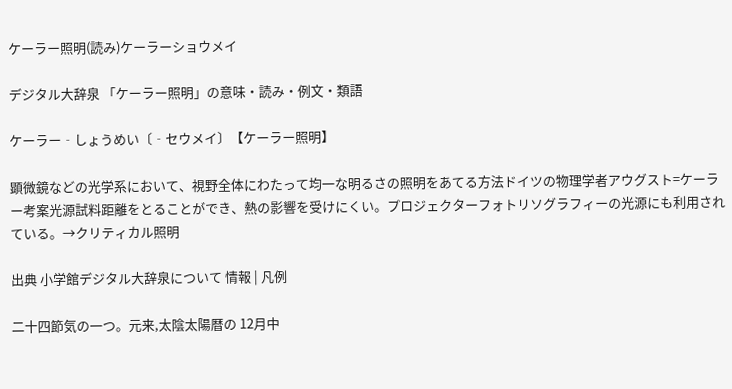ケーラー照明(読み)ケーラーショウメイ

デジタル大辞泉 「ケーラー照明」の意味・読み・例文・類語

ケーラー‐しょうめい〔‐セウメイ〕【ケーラー照明】

顕微鏡などの光学系において、視野全体にわたって均一な明るさの照明をあてる方法ドイツの物理学者アウグスト=ケーラー考案光源試料距離をとることができ、熱の影響を受けにくい。プロジェクターフォトリソグラフィーの光源にも利用されている。→クリティカル照明

出典 小学館デジタル大辞泉について 情報 | 凡例

二十四節気の一つ。元来,太陰太陽暦の 12月中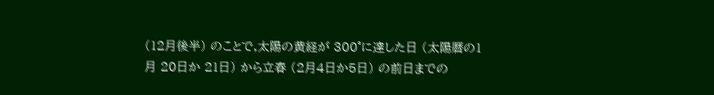(12月後半) のことで,太陽の黄経が 300°に達した日 (太陽暦の1月 20日か 21日) から立春 (2月4日か5日) の前日までの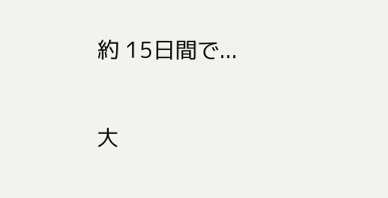約 15日間で...

大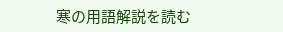寒の用語解説を読む